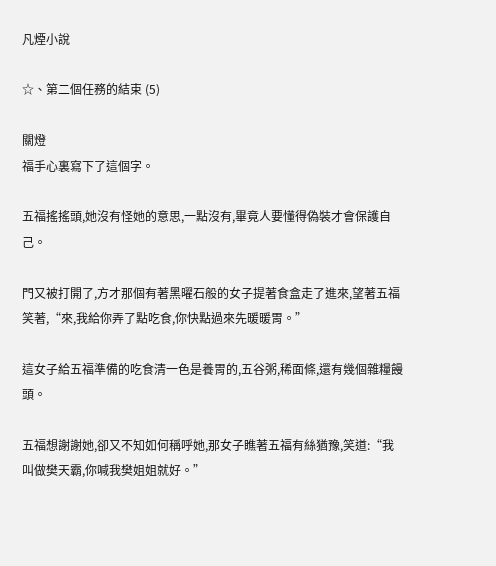凡煙小說

☆、第二個任務的結束 (5)

關燈
福手心裏寫下了這個字。

五福搖搖頭,她沒有怪她的意思,一點沒有,畢竟人要懂得偽裝才會保護自己。

門又被打開了,方才那個有著黑曜石般的女子提著食盒走了進來,望著五福笑著,“來,我給你弄了點吃食,你快點過來先暖暖胃。”

這女子給五福準備的吃食清一色是養胃的,五谷粥,稀面條,還有幾個雜糧饅頭。

五福想謝謝她,卻又不知如何稱呼她,那女子瞧著五福有絲猶豫,笑道:“我叫做樊天霸,你喊我樊姐姐就好。”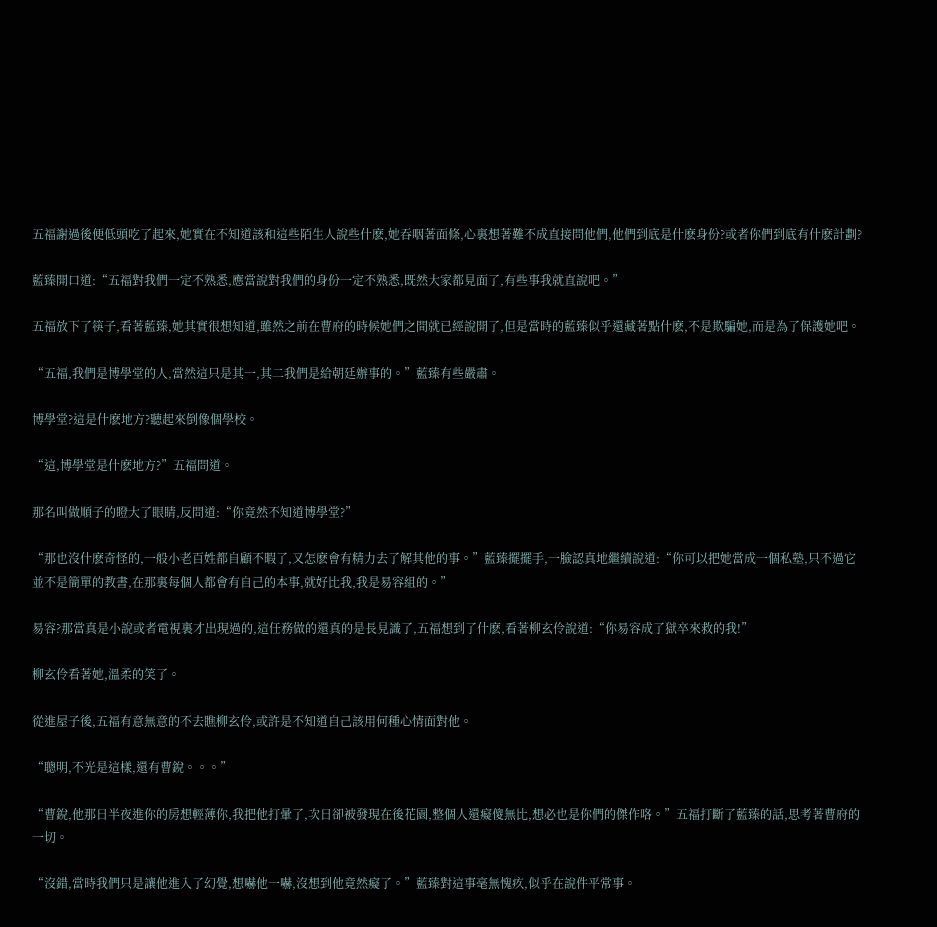五福謝過後便低頭吃了起來,她實在不知道該和這些陌生人說些什麽,她吞咽著面條,心裏想著難不成直接問他們,他們到底是什麽身份?或者你們到底有什麽計劃?

藍臻開口道:“五福對我們一定不熟悉,應當說對我們的身份一定不熟悉,既然大家都見面了,有些事我就直說吧。”

五福放下了筷子,看著藍臻,她其實很想知道,雖然之前在曹府的時候她們之間就已經說開了,但是當時的藍臻似乎還藏著點什麽,不是欺騙她,而是為了保護她吧。

“五福,我們是博學堂的人,當然這只是其一,其二我們是給朝廷辦事的。”藍臻有些嚴肅。

博學堂?這是什麽地方?聽起來倒像個學校。

“這,博學堂是什麽地方?”五福問道。

那名叫做順子的瞪大了眼睛,反問道:“你竟然不知道博學堂?”

“那也沒什麽奇怪的,一般小老百姓都自顧不暇了,又怎麽會有精力去了解其他的事。”藍臻擺擺手,一臉認真地繼續說道:“你可以把她當成一個私塾,只不過它並不是簡單的教書,在那裏每個人都會有自己的本事,就好比我,我是易容組的。”

易容?那當真是小說或者電視裏才出現過的,這任務做的還真的是長見識了,五福想到了什麽,看著柳玄伶說道:“你易容成了獄卒來救的我!”

柳玄伶看著她,溫柔的笑了。

從進屋子後,五福有意無意的不去瞧柳玄伶,或許是不知道自己該用何種心情面對他。

“聰明,不光是這樣,還有曹銳。。。”

“曹銳,他那日半夜進你的房想輕薄你,我把他打暈了,次日卻被發現在後花園,整個人還癡傻無比,想必也是你們的傑作咯。”五福打斷了藍臻的話,思考著曹府的一切。

“沒錯,當時我們只是讓他進入了幻覺,想嚇他一嚇,沒想到他竟然癡了。”藍臻對這事毫無愧疚,似乎在說件平常事。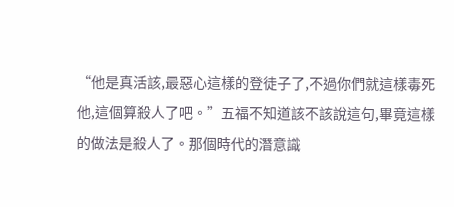“他是真活該,最惡心這樣的登徒子了,不過你們就這樣毒死他,這個算殺人了吧。”五福不知道該不該說這句,畢竟這樣的做法是殺人了。那個時代的潛意識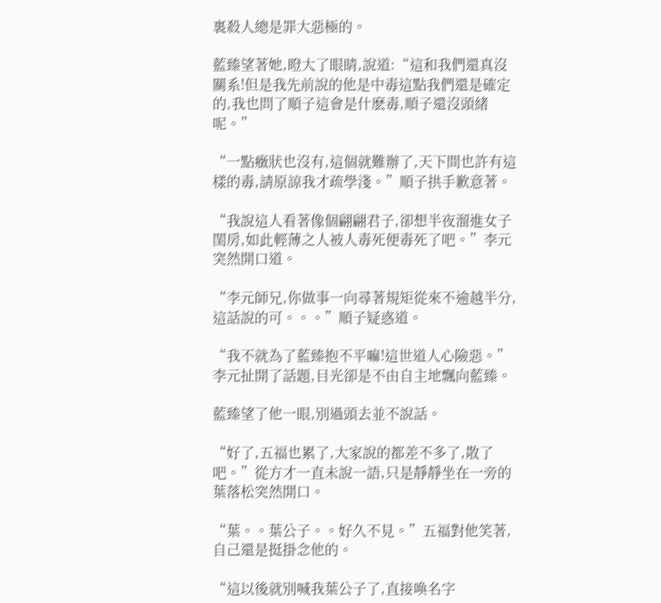裏殺人總是罪大惡極的。

藍臻望著她,瞪大了眼睛,說道:“這和我們還真沒關系!但是我先前說的他是中毒這點我們還是確定的,我也問了順子這會是什麽毒,順子還沒頭緒呢。”

“一點癥狀也沒有,這個就難辦了,天下間也許有這樣的毒,請原諒我才疏學淺。”順子拱手歉意著。

“我說這人看著像個翩翩君子,卻想半夜溜進女子閨房,如此輕薄之人被人毒死便毒死了吧。”李元突然開口道。

“李元師兄,你做事一向尋著規矩從來不逾越半分,這話說的可。。。”順子疑惑道。

“我不就為了藍臻抱不平嘛!這世道人心險惡。”李元扯開了話題,目光卻是不由自主地飄向藍臻。

藍臻望了他一眼,別過頭去並不說話。

“好了,五福也累了,大家說的都差不多了,散了吧。”從方才一直未說一語,只是靜靜坐在一旁的葉落松突然開口。

“葉。。葉公子。。好久不見。”五福對他笑著,自己還是挺掛念他的。

“這以後就別喊我葉公子了,直接喚名字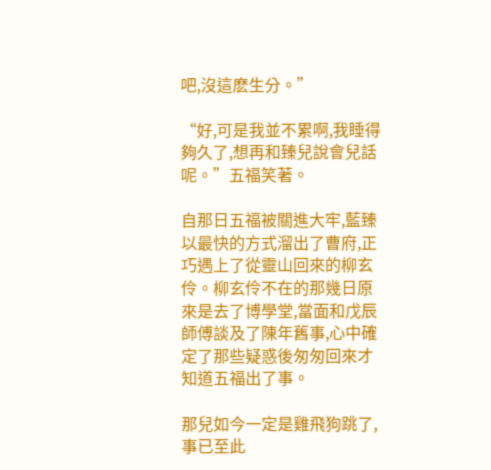吧,沒這麽生分。”

“好,可是我並不累啊,我睡得夠久了,想再和臻兒說會兒話呢。”五福笑著。

自那日五福被關進大牢,藍臻以最快的方式溜出了曹府,正巧遇上了從靈山回來的柳玄伶。柳玄伶不在的那幾日原來是去了博學堂,當面和戊辰師傅談及了陳年舊事,心中確定了那些疑惑後匆匆回來才知道五福出了事。

那兒如今一定是雞飛狗跳了,事已至此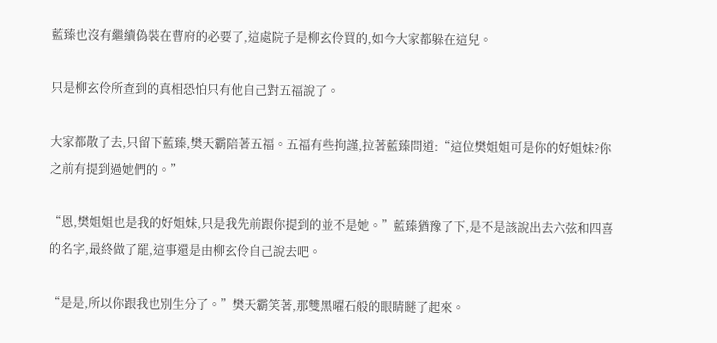藍臻也沒有繼續偽裝在曹府的必要了,這處院子是柳玄伶買的,如今大家都躲在這兒。

只是柳玄伶所查到的真相恐怕只有他自己對五福說了。

大家都散了去,只留下藍臻,樊天霸陪著五福。五福有些拘謹,拉著藍臻問道:“這位樊姐姐可是你的好姐妹?你之前有提到過她們的。”

“恩,樊姐姐也是我的好姐妹,只是我先前跟你提到的並不是她。”藍臻猶豫了下,是不是該說出去六弦和四喜的名字,最終做了罷,這事還是由柳玄伶自己說去吧。

“是是,所以你跟我也別生分了。”樊天霸笑著,那雙黑曜石般的眼睛瞇了起來。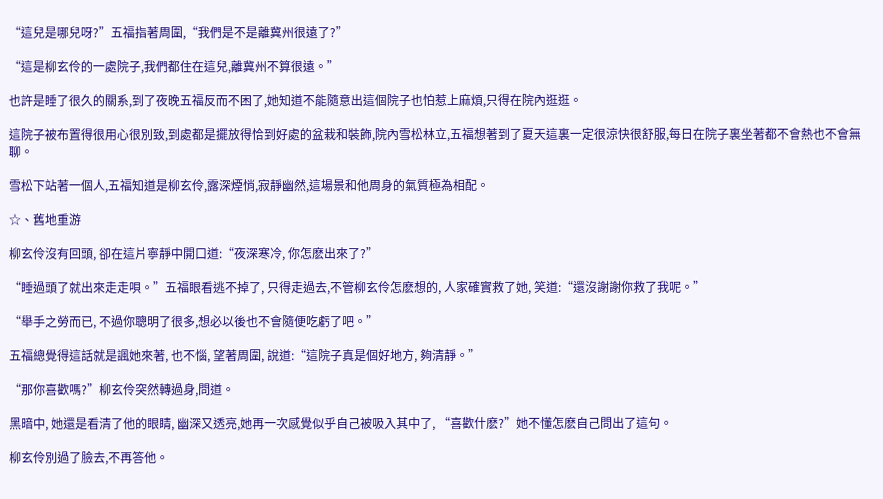“這兒是哪兒呀?”五福指著周圍,“我們是不是離冀州很遠了?”

“這是柳玄伶的一處院子,我們都住在這兒,離冀州不算很遠。”

也許是睡了很久的關系,到了夜晚五福反而不困了,她知道不能隨意出這個院子也怕惹上麻煩,只得在院內逛逛。

這院子被布置得很用心很別致,到處都是擺放得恰到好處的盆栽和裝飾,院內雪松林立,五福想著到了夏天這裏一定很涼快很舒服,每日在院子裏坐著都不會熱也不會無聊。

雪松下站著一個人,五福知道是柳玄伶,露深煙悄,寂靜幽然,這場景和他周身的氣質極為相配。

☆、舊地重游

柳玄伶沒有回頭, 卻在這片寧靜中開口道:“夜深寒冷, 你怎麽出來了?”

“睡過頭了就出來走走唄。”五福眼看逃不掉了, 只得走過去,不管柳玄伶怎麽想的, 人家確實救了她, 笑道:“還沒謝謝你救了我呢。”

“舉手之勞而已, 不過你聰明了很多,想必以後也不會隨便吃虧了吧。”

五福總覺得這話就是諷她來著, 也不惱, 望著周圍, 說道:“這院子真是個好地方, 夠清靜。”

“那你喜歡嗎?”柳玄伶突然轉過身,問道。

黑暗中, 她還是看清了他的眼睛, 幽深又透亮,她再一次感覺似乎自己被吸入其中了, “喜歡什麽?”她不懂怎麽自己問出了這句。

柳玄伶別過了臉去,不再答他。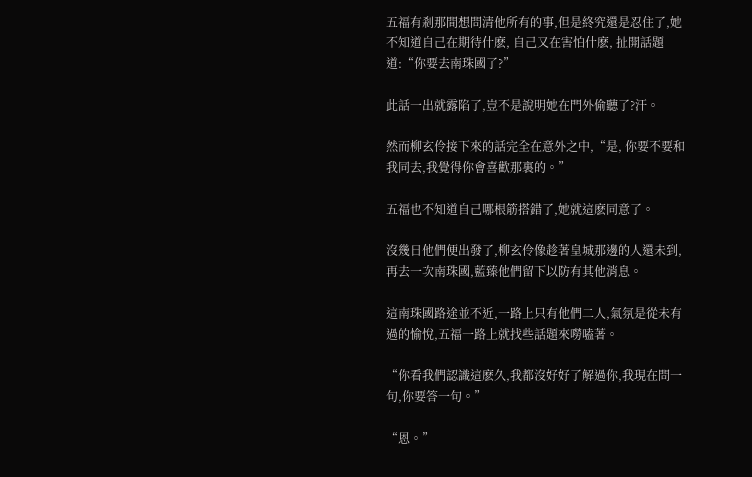五福有剎那間想問清他所有的事,但是終究還是忍住了,她不知道自己在期待什麽, 自己又在害怕什麽, 扯開話題道:“你要去南珠國了?”

此話一出就露陷了,豈不是說明她在門外偷聽了?汗。

然而柳玄伶接下來的話完全在意外之中,“是, 你要不要和我同去,我覺得你會喜歡那裏的。”

五福也不知道自己哪根筋搭錯了,她就這麽同意了。

沒幾日他們便出發了,柳玄伶像趁著皇城那邊的人還未到,再去一次南珠國,藍臻他們留下以防有其他消息。

這南珠國路途並不近,一路上只有他們二人,氣氛是從未有過的愉悅,五福一路上就找些話題來嘮嗑著。

“你看我們認識這麽久,我都沒好好了解過你,我現在問一句,你要答一句。”

“恩。”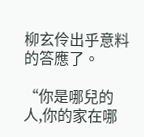柳玄伶出乎意料的答應了。

“你是哪兒的人,你的家在哪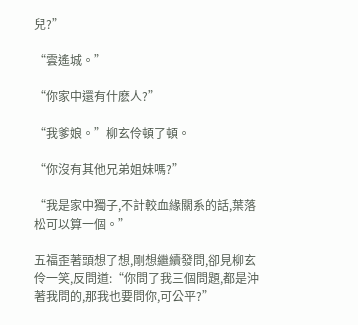兒?”

“雲遙城。”

“你家中還有什麽人?”

“我爹娘。”柳玄伶頓了頓。

“你沒有其他兄弟姐妹嗎?”

“我是家中獨子,不計較血緣關系的話,葉落松可以算一個。”

五福歪著頭想了想,剛想繼續發問,卻見柳玄伶一笑,反問道:“你問了我三個問題,都是沖著我問的,那我也要問你,可公平?”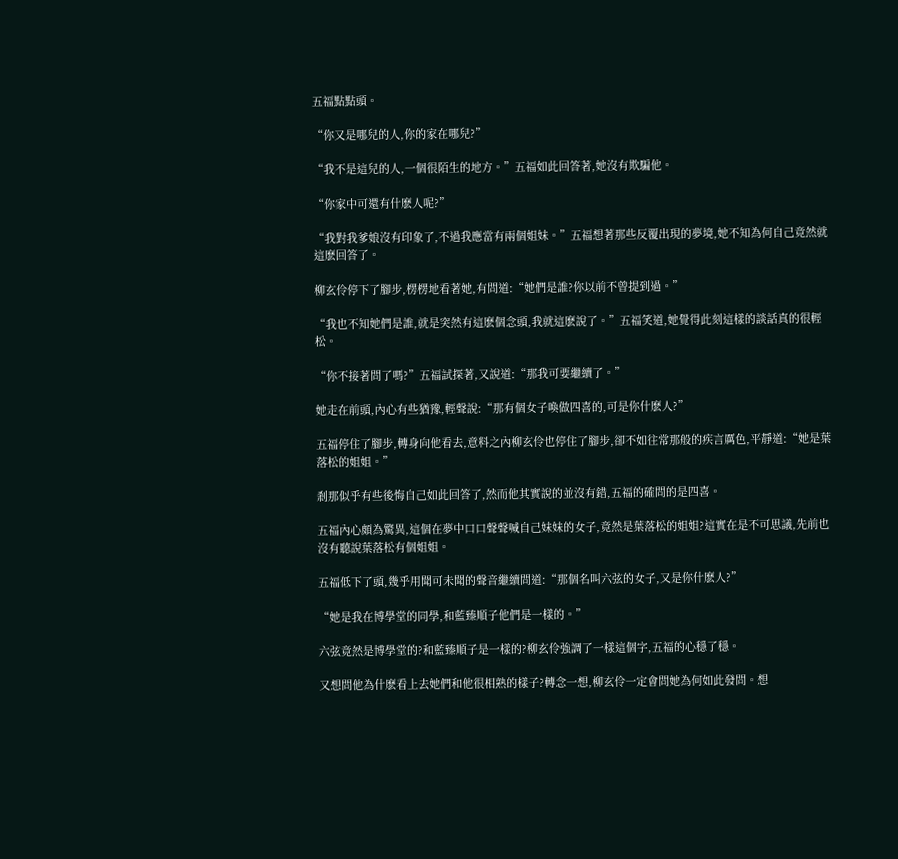五福點點頭。

“你又是哪兒的人,你的家在哪兒?”

“我不是這兒的人,一個很陌生的地方。”五福如此回答著,她沒有欺騙他。

“你家中可還有什麽人呢?”

“我對我爹娘沒有印象了,不過我應當有兩個姐妹。”五福想著那些反覆出現的夢境,她不知為何自己竟然就這麽回答了。

柳玄伶停下了腳步,楞楞地看著她,有問道:“她們是誰?你以前不曾提到過。”

“我也不知她們是誰,就是突然有這麽個念頭,我就這麽說了。”五福笑道,她覺得此刻這樣的談話真的很輕松。

“你不接著問了嗎?”五福試探著,又說道:“那我可要繼續了。”

她走在前頭,內心有些猶豫,輕聲說:“那有個女子喚做四喜的,可是你什麽人?”

五福停住了腳步,轉身向他看去,意料之內柳玄伶也停住了腳步,卻不如往常那般的疾言厲色,平靜道:“她是葉落松的姐姐。”

剎那似乎有些後悔自己如此回答了,然而他其實說的並沒有錯,五福的確問的是四喜。

五福內心頗為驚異,這個在夢中口口聲聲喊自己妹妹的女子,竟然是葉落松的姐姐?這實在是不可思議,先前也沒有聽說葉落松有個姐姐。

五福低下了頭,幾乎用聞可未聞的聲音繼續問道:“那個名叫六弦的女子,又是你什麽人?”

“她是我在博學堂的同學,和藍臻順子他們是一樣的。”

六弦竟然是博學堂的?和藍臻順子是一樣的?柳玄伶強調了一樣這個字,五福的心穩了穩。

又想問他為什麽看上去她們和他很相熟的樣子?轉念一想,柳玄伶一定會問她為何如此發問。想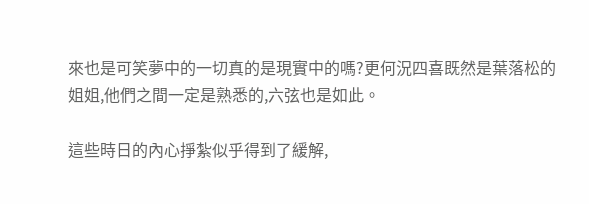來也是可笑夢中的一切真的是現實中的嗎?更何況四喜既然是葉落松的姐姐,他們之間一定是熟悉的,六弦也是如此。

這些時日的內心掙紮似乎得到了緩解,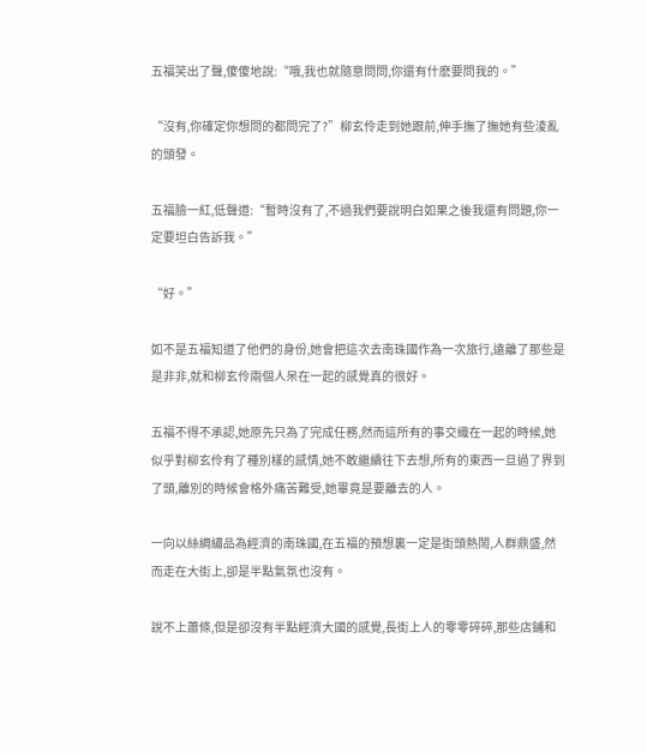五福笑出了聲,傻傻地說:“哦,我也就隨意問問,你還有什麽要問我的。”

“沒有,你確定你想問的都問完了?”柳玄伶走到她跟前,伸手撫了撫她有些淩亂的頭發。

五福臉一紅,低聲道:“暫時沒有了,不過我們要說明白如果之後我還有問題,你一定要坦白告訴我。”

“好。”

如不是五福知道了他們的身份,她會把這次去南珠國作為一次旅行,遠離了那些是是非非,就和柳玄伶兩個人呆在一起的感覺真的很好。

五福不得不承認,她原先只為了完成任務,然而這所有的事交織在一起的時候,她似乎對柳玄伶有了種別樣的感情,她不敢繼續往下去想,所有的東西一旦過了界到了頭,離別的時候會格外痛苦難受,她畢竟是要離去的人。

一向以絲綢繡品為經濟的南珠國,在五福的預想裏一定是街頭熱鬧,人群鼎盛,然而走在大街上,卻是半點氣氛也沒有。

說不上蕭條,但是卻沒有半點經濟大國的感覺,長街上人的零零碎碎,那些店鋪和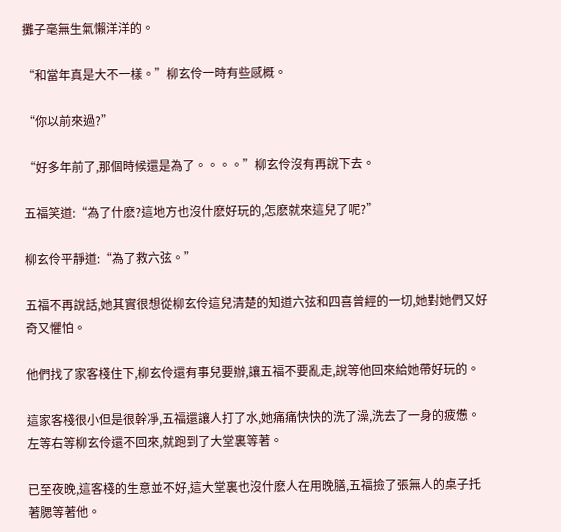攤子毫無生氣懶洋洋的。

“和當年真是大不一樣。”柳玄伶一時有些感概。

“你以前來過?”

“好多年前了,那個時候還是為了。。。。”柳玄伶沒有再說下去。

五福笑道:“為了什麽?這地方也沒什麽好玩的,怎麽就來這兒了呢?”

柳玄伶平靜道:“為了救六弦。”

五福不再說話,她其實很想從柳玄伶這兒清楚的知道六弦和四喜曾經的一切,她對她們又好奇又懼怕。

他們找了家客棧住下,柳玄伶還有事兒要辦,讓五福不要亂走,說等他回來給她帶好玩的。

這家客棧很小但是很幹凈,五福還讓人打了水,她痛痛快快的洗了澡,洗去了一身的疲憊。左等右等柳玄伶還不回來,就跑到了大堂裏等著。

已至夜晚,這客棧的生意並不好,這大堂裏也沒什麽人在用晚膳,五福撿了張無人的桌子托著腮等著他。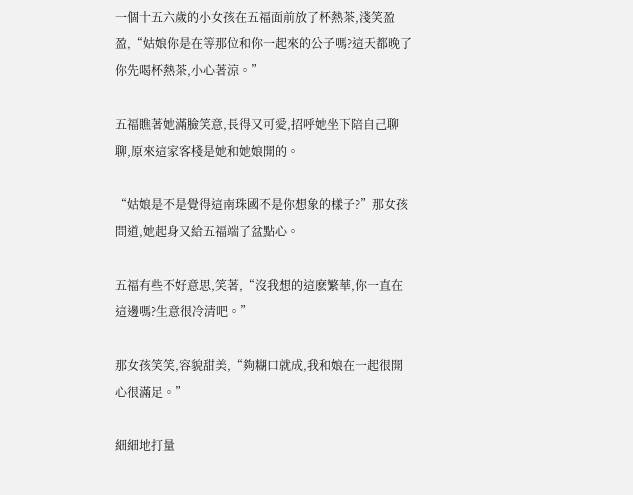一個十五六歲的小女孩在五福面前放了杯熱茶,淺笑盈盈,“姑娘你是在等那位和你一起來的公子嗎?這天都晚了你先喝杯熱茶,小心著涼。”

五福瞧著她滿臉笑意,長得又可愛,招呼她坐下陪自己聊聊,原來這家客棧是她和她娘開的。

“姑娘是不是覺得這南珠國不是你想象的樣子?”那女孩問道,她起身又給五福端了盆點心。

五福有些不好意思,笑著,“沒我想的這麽繁華,你一直在這邊嗎?生意很冷清吧。”

那女孩笑笑,容貌甜美,“夠糊口就成,我和娘在一起很開心很滿足。”

細細地打量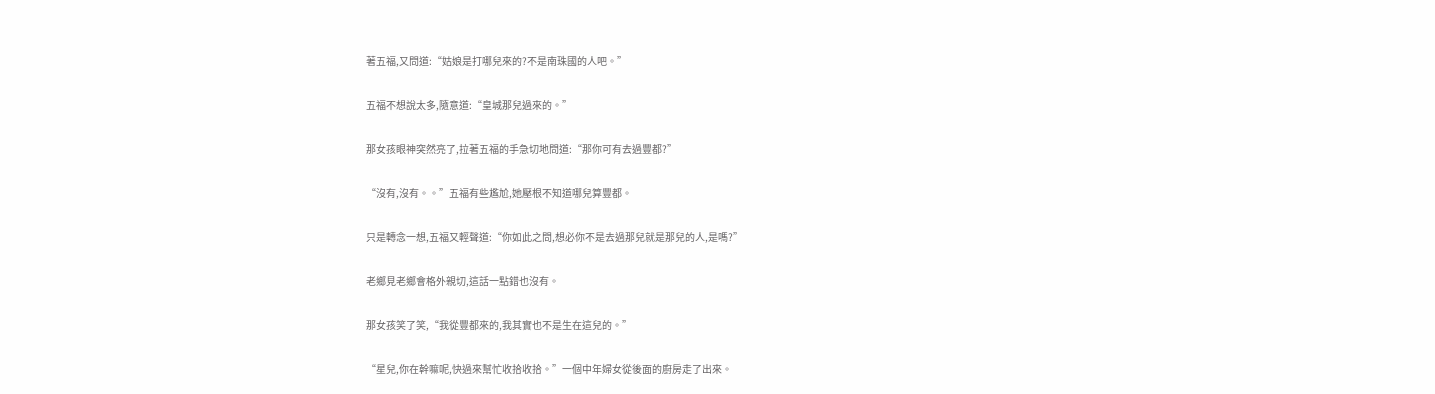著五福,又問道:“姑娘是打哪兒來的?不是南珠國的人吧。”

五福不想說太多,隨意道:“皇城那兒過來的。”

那女孩眼神突然亮了,拉著五福的手急切地問道:“那你可有去過豐都?”

“沒有,沒有。。”五福有些尷尬,她壓根不知道哪兒算豐都。

只是轉念一想,五福又輕聲道:“你如此之問,想必你不是去過那兒就是那兒的人,是嗎?”

老鄉見老鄉會格外親切,這話一點錯也沒有。

那女孩笑了笑,“我從豐都來的,我其實也不是生在這兒的。”

“星兒,你在幹嘛呢,快過來幫忙收拾收拾。”一個中年婦女從後面的廚房走了出來。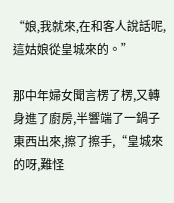“娘,我就來,在和客人說話呢,這姑娘從皇城來的。”

那中年婦女聞言楞了楞,又轉身進了廚房,半響端了一鍋子東西出來,擦了擦手,“皇城來的呀,難怪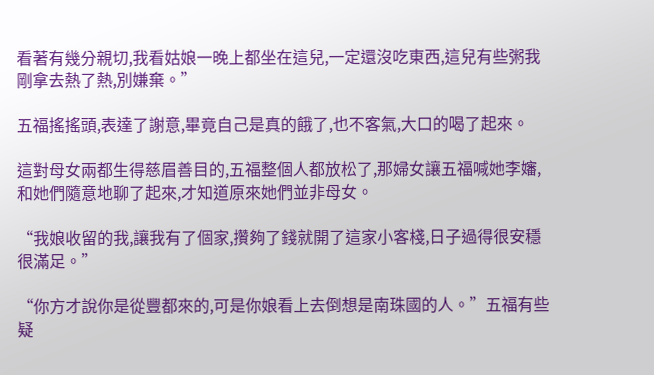看著有幾分親切,我看姑娘一晚上都坐在這兒,一定還沒吃東西,這兒有些粥我剛拿去熱了熱,別嫌棄。”

五福搖搖頭,表達了謝意,畢竟自己是真的餓了,也不客氣,大口的喝了起來。

這對母女兩都生得慈眉善目的,五福整個人都放松了,那婦女讓五福喊她李嬸,和她們隨意地聊了起來,才知道原來她們並非母女。

“我娘收留的我,讓我有了個家,攢夠了錢就開了這家小客棧,日子過得很安穩很滿足。”

“你方才說你是從豐都來的,可是你娘看上去倒想是南珠國的人。”五福有些疑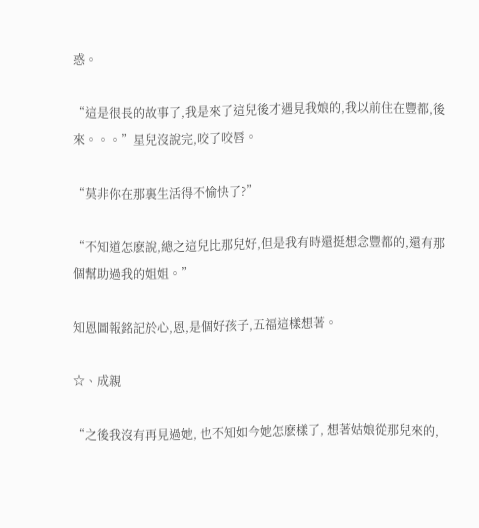惑。

“這是很長的故事了,我是來了這兒後才遇見我娘的,我以前住在豐都,後來。。。”星兒沒說完,咬了咬唇。

“莫非你在那裏生活得不愉快了?”

“不知道怎麽說,總之這兒比那兒好,但是我有時還挺想念豐都的,還有那個幫助過我的姐姐。”

知恩圖報銘記於心,恩,是個好孩子,五福這樣想著。

☆、成親

“之後我沒有再見過她, 也不知如今她怎麽樣了, 想著姑娘從那兒來的,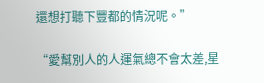還想打聽下豐都的情況呢。”

“愛幫別人的人運氣總不會太差,星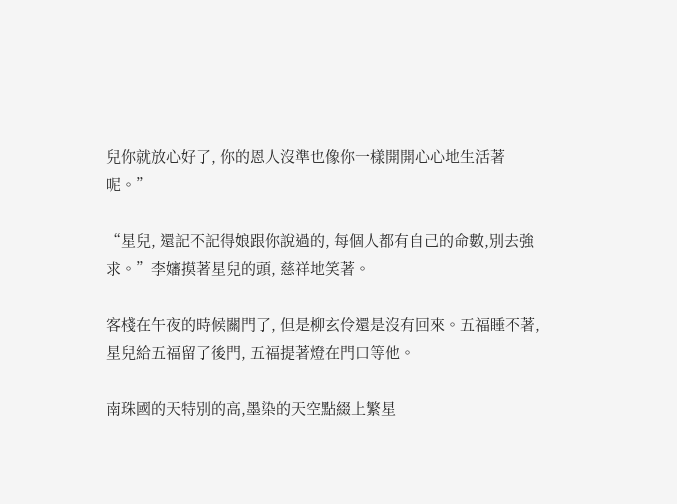兒你就放心好了, 你的恩人沒準也像你一樣開開心心地生活著呢。”

“星兒, 還記不記得娘跟你說過的, 每個人都有自己的命數,別去強求。”李嬸摸著星兒的頭, 慈祥地笑著。

客棧在午夜的時候關門了, 但是柳玄伶還是沒有回來。五福睡不著, 星兒給五福留了後門, 五福提著燈在門口等他。

南珠國的天特別的高,墨染的天空點綴上繁星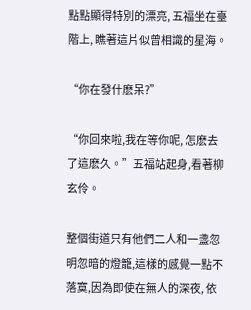點點顯得特別的漂亮, 五福坐在臺階上, 瞧著這片似曾相識的星海。

“你在發什麽呆?”

“你回來啦,我在等你呢, 怎麽去了這麽久。”五福站起身,看著柳玄伶。

整個街道只有他們二人和一盞忽明忽暗的燈籠,這樣的感覺一點不落寞,因為即使在無人的深夜, 依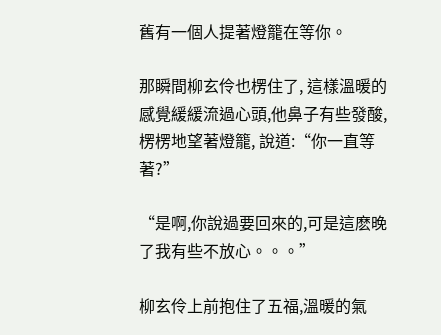舊有一個人提著燈籠在等你。

那瞬間柳玄伶也楞住了, 這樣溫暖的感覺緩緩流過心頭,他鼻子有些發酸,楞楞地望著燈籠, 說道:“你一直等著?”

“是啊,你說過要回來的,可是這麽晚了我有些不放心。。。”

柳玄伶上前抱住了五福,溫暖的氣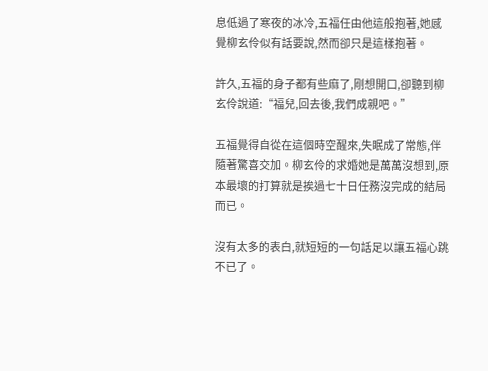息低過了寒夜的冰冷,五福任由他這般抱著,她感覺柳玄伶似有話要說,然而卻只是這樣抱著。

許久,五福的身子都有些麻了,剛想開口,卻聽到柳玄伶說道:“福兒,回去後,我們成親吧。”

五福覺得自從在這個時空醒來,失眠成了常態,伴隨著驚喜交加。柳玄伶的求婚她是萬萬沒想到,原本最壞的打算就是挨過七十日任務沒完成的結局而已。

沒有太多的表白,就短短的一句話足以讓五福心跳不已了。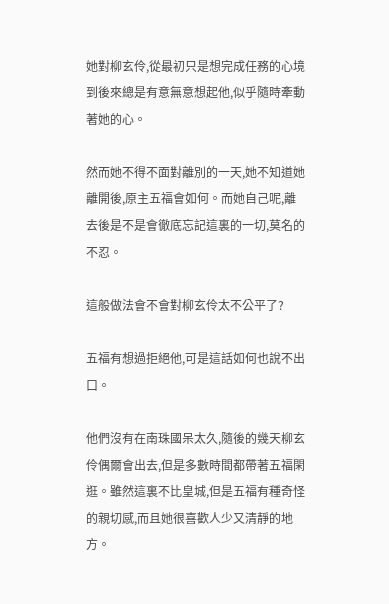她對柳玄伶,從最初只是想完成任務的心境到後來總是有意無意想起他,似乎隨時牽動著她的心。

然而她不得不面對離別的一天,她不知道她離開後,原主五福會如何。而她自己呢,離去後是不是會徹底忘記這裏的一切,莫名的不忍。

這般做法會不會對柳玄伶太不公平了?

五福有想過拒絕他,可是這話如何也說不出口。

他們沒有在南珠國呆太久,隨後的幾天柳玄伶偶爾會出去,但是多數時間都帶著五福閑逛。雖然這裏不比皇城,但是五福有種奇怪的親切感,而且她很喜歡人少又清靜的地方。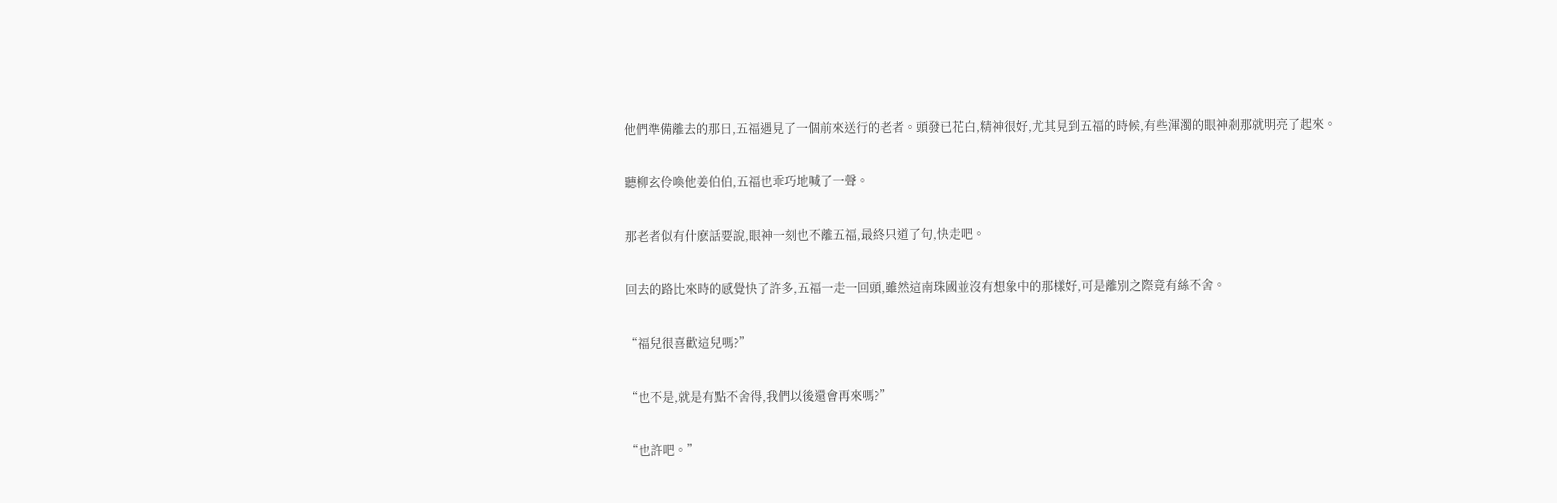他們準備離去的那日,五福遇見了一個前來送行的老者。頭發已花白,精神很好,尤其見到五福的時候,有些渾濁的眼神剎那就明亮了起來。

聽柳玄伶喚他姜伯伯,五福也乖巧地喊了一聲。

那老者似有什麽話要說,眼神一刻也不離五福,最終只道了句,快走吧。

回去的路比來時的感覺快了許多,五福一走一回頭,雖然這南珠國並沒有想象中的那樣好,可是離別之際竟有絲不舍。

“福兒很喜歡這兒嗎?”

“也不是,就是有點不舍得,我們以後還會再來嗎?”

“也許吧。”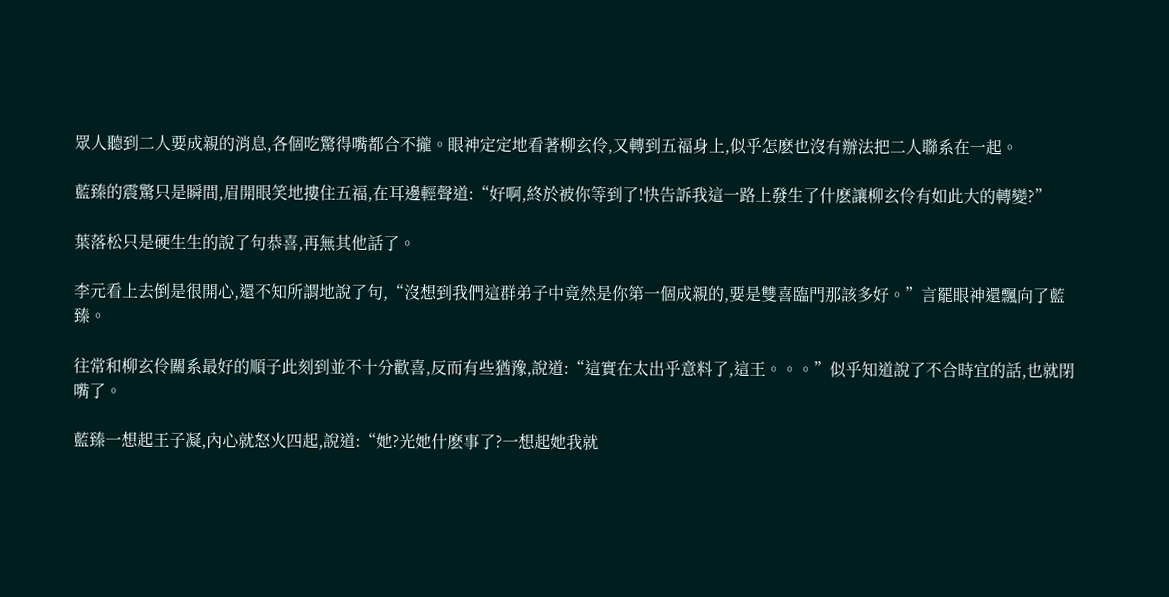眾人聽到二人要成親的消息,各個吃驚得嘴都合不攏。眼神定定地看著柳玄伶,又轉到五福身上,似乎怎麽也沒有辦法把二人聯系在一起。

藍臻的震驚只是瞬間,眉開眼笑地摟住五福,在耳邊輕聲道:“好啊,終於被你等到了!快告訴我這一路上發生了什麽讓柳玄伶有如此大的轉變?”

葉落松只是硬生生的說了句恭喜,再無其他話了。

李元看上去倒是很開心,還不知所謂地說了句,“沒想到我們這群弟子中竟然是你第一個成親的,要是雙喜臨門那該多好。”言罷眼神還飄向了藍臻。

往常和柳玄伶關系最好的順子此刻到並不十分歡喜,反而有些猶豫,說道:“這實在太出乎意料了,這王。。。”似乎知道說了不合時宜的話,也就閉嘴了。

藍臻一想起王子凝,內心就怒火四起,說道:“她?光她什麽事了?一想起她我就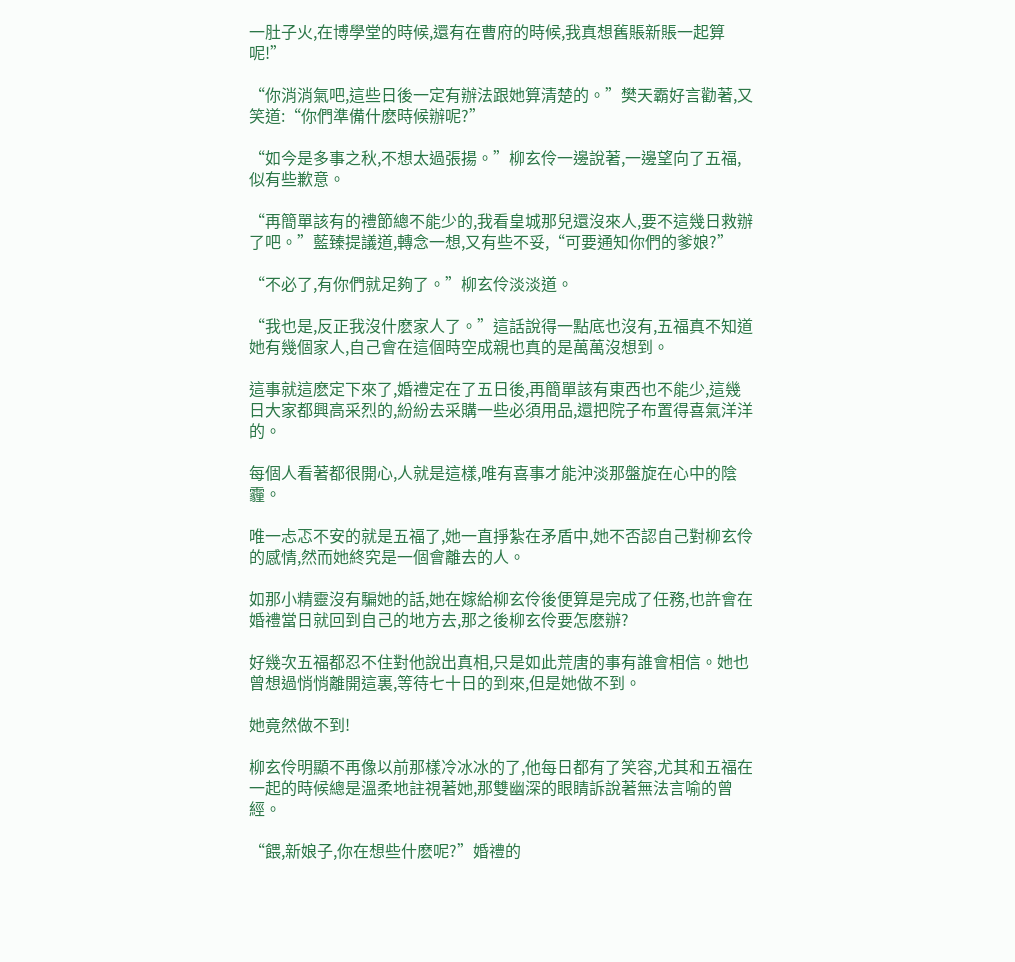一肚子火,在博學堂的時候,還有在曹府的時候,我真想舊賬新賬一起算呢!”

“你消消氣吧,這些日後一定有辦法跟她算清楚的。”樊天霸好言勸著,又笑道:“你們準備什麽時候辦呢?”

“如今是多事之秋,不想太過張揚。”柳玄伶一邊說著,一邊望向了五福,似有些歉意。

“再簡單該有的禮節總不能少的,我看皇城那兒還沒來人,要不這幾日救辦了吧。”藍臻提議道,轉念一想,又有些不妥,“可要通知你們的爹娘?”

“不必了,有你們就足夠了。”柳玄伶淡淡道。

“我也是,反正我沒什麽家人了。”這話說得一點底也沒有,五福真不知道她有幾個家人,自己會在這個時空成親也真的是萬萬沒想到。

這事就這麽定下來了,婚禮定在了五日後,再簡單該有東西也不能少,這幾日大家都興高采烈的,紛紛去采購一些必須用品,還把院子布置得喜氣洋洋的。

每個人看著都很開心,人就是這樣,唯有喜事才能沖淡那盤旋在心中的陰霾。

唯一忐忑不安的就是五福了,她一直掙紮在矛盾中,她不否認自己對柳玄伶的感情,然而她終究是一個會離去的人。

如那小精靈沒有騙她的話,她在嫁給柳玄伶後便算是完成了任務,也許會在婚禮當日就回到自己的地方去,那之後柳玄伶要怎麽辦?

好幾次五福都忍不住對他說出真相,只是如此荒唐的事有誰會相信。她也曾想過悄悄離開這裏,等待七十日的到來,但是她做不到。

她竟然做不到!

柳玄伶明顯不再像以前那樣冷冰冰的了,他每日都有了笑容,尤其和五福在一起的時候總是溫柔地註視著她,那雙幽深的眼睛訴說著無法言喻的曾經。

“餵,新娘子,你在想些什麽呢?”婚禮的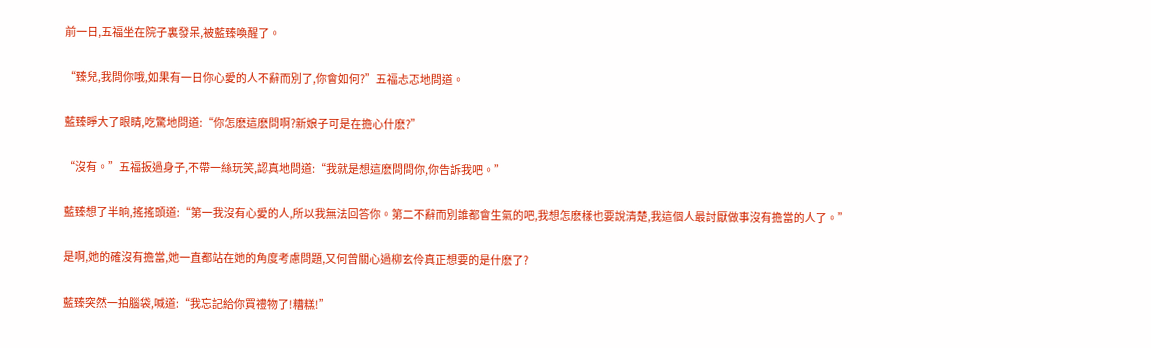前一日,五福坐在院子裏發呆,被藍臻喚醒了。

“臻兒,我問你哦,如果有一日你心愛的人不辭而別了,你會如何?”五福忐忑地問道。

藍臻睜大了眼睛,吃驚地問道:“你怎麽這麽問啊?新娘子可是在擔心什麽?”

“沒有。”五福扳過身子,不帶一絲玩笑,認真地問道:“我就是想這麽問問你,你告訴我吧。”

藍臻想了半晌,搖搖頭道:“第一我沒有心愛的人,所以我無法回答你。第二不辭而別誰都會生氣的吧,我想怎麽樣也要說清楚,我這個人最討厭做事沒有擔當的人了。”

是啊,她的確沒有擔當,她一直都站在她的角度考慮問題,又何曾關心過柳玄伶真正想要的是什麽了?

藍臻突然一拍腦袋,喊道:“我忘記給你買禮物了!糟糕!”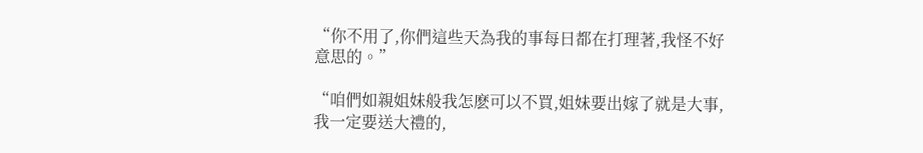“你不用了,你們這些天為我的事每日都在打理著,我怪不好意思的。”

“咱們如親姐妹般我怎麽可以不買,姐妹要出嫁了就是大事,我一定要送大禮的,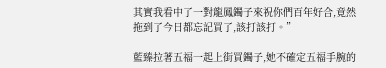其實我看中了一對龍鳳鐲子來祝你們百年好合,竟然拖到了今日都忘記買了,該打該打。”

藍臻拉著五福一起上街買鐲子,她不確定五福手腕的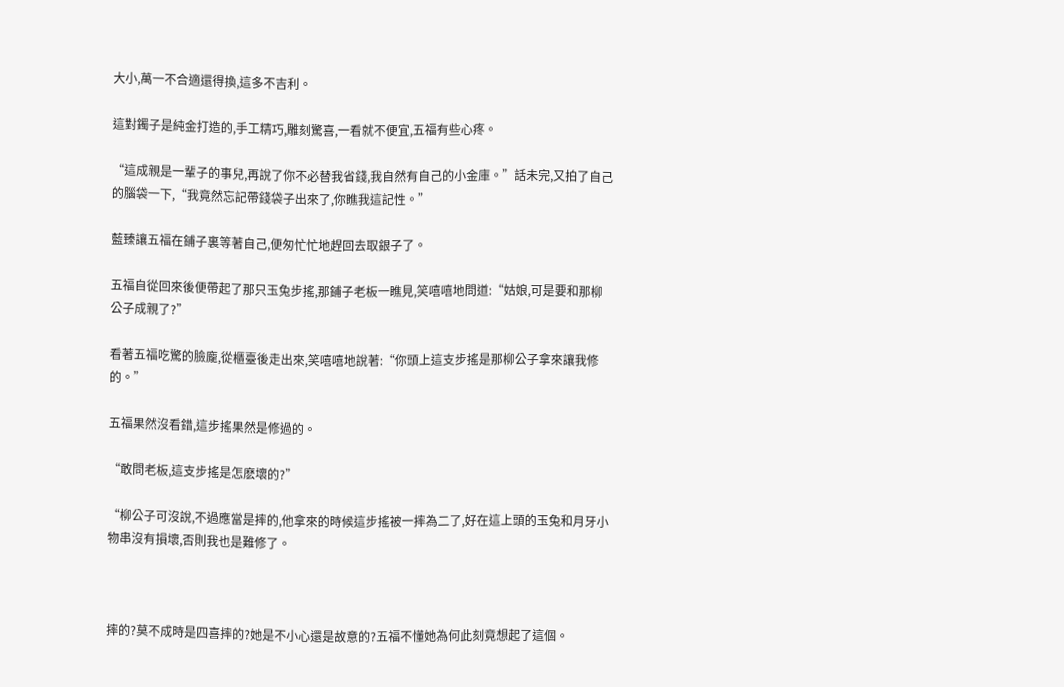大小,萬一不合適還得換,這多不吉利。

這對鐲子是純金打造的,手工精巧,雕刻驚喜,一看就不便宜,五福有些心疼。

“這成親是一輩子的事兒,再說了你不必替我省錢,我自然有自己的小金庫。”話未完,又拍了自己的腦袋一下,“我竟然忘記帶錢袋子出來了,你瞧我這記性。”

藍臻讓五福在鋪子裏等著自己,便匆忙忙地趕回去取銀子了。

五福自從回來後便帶起了那只玉兔步搖,那鋪子老板一瞧見,笑嘻嘻地問道:“姑娘,可是要和那柳公子成親了?”

看著五福吃驚的臉龐,從櫃臺後走出來,笑嘻嘻地說著:“你頭上這支步搖是那柳公子拿來讓我修的。”

五福果然沒看錯,這步搖果然是修過的。

“敢問老板,這支步搖是怎麽壞的?”

“柳公子可沒說,不過應當是摔的,他拿來的時候這步搖被一摔為二了,好在這上頭的玉兔和月牙小物串沒有損壞,否則我也是難修了。



摔的?莫不成時是四喜摔的?她是不小心還是故意的?五福不懂她為何此刻竟想起了這個。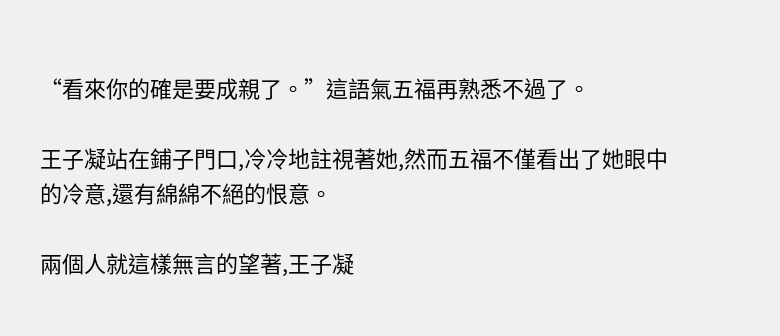“看來你的確是要成親了。”這語氣五福再熟悉不過了。

王子凝站在鋪子門口,冷冷地註視著她,然而五福不僅看出了她眼中的冷意,還有綿綿不絕的恨意。

兩個人就這樣無言的望著,王子凝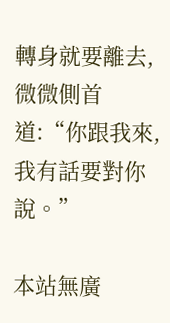轉身就要離去,微微側首道:“你跟我來,我有話要對你說。”

本站無廣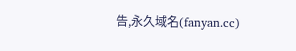告,永久域名(fanyan.cc)